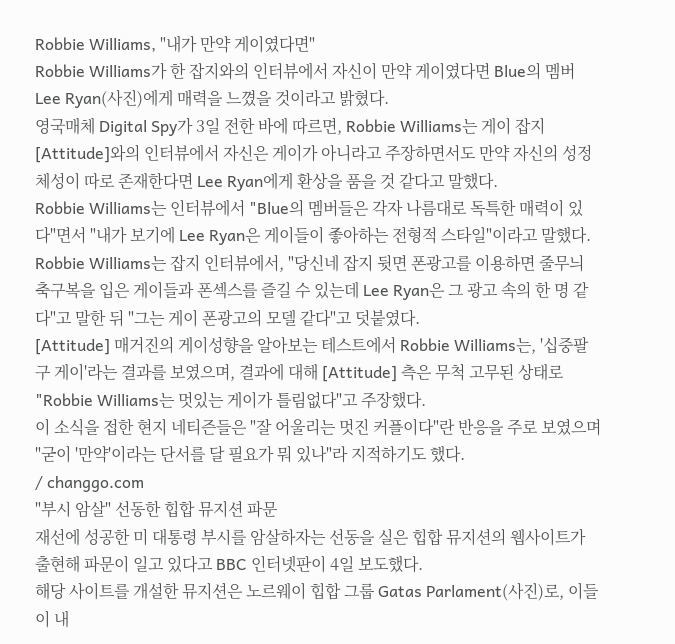Robbie Williams, "내가 만약 게이였다면"
Robbie Williams가 한 잡지와의 인터뷰에서 자신이 만약 게이였다면 Blue의 멤버 Lee Ryan(사진)에게 매력을 느꼈을 것이라고 밝혔다.
영국매체 Digital Spy가 3일 전한 바에 따르면, Robbie Williams는 게이 잡지 [Attitude]와의 인터뷰에서 자신은 게이가 아니라고 주장하면서도 만약 자신의 성정체성이 따로 존재한다면 Lee Ryan에게 환상을 품을 것 같다고 말했다.
Robbie Williams는 인터뷰에서 "Blue의 멤버들은 각자 나름대로 독특한 매력이 있다"면서 "내가 보기에 Lee Ryan은 게이들이 좋아하는 전형적 스타일"이라고 말했다.
Robbie Williams는 잡지 인터뷰에서, "당신네 잡지 뒷면 폰광고를 이용하면 줄무늬 축구복을 입은 게이들과 폰섹스를 즐길 수 있는데 Lee Ryan은 그 광고 속의 한 명 같다"고 말한 뒤 "그는 게이 폰광고의 모델 같다"고 덧붙였다.
[Attitude] 매거진의 게이성향을 알아보는 테스트에서 Robbie Williams는, '십중팔구 게이'라는 결과를 보였으며, 결과에 대해 [Attitude] 측은 무척 고무된 상태로 "Robbie Williams는 멋있는 게이가 틀림없다"고 주장했다.
이 소식을 접한 현지 네티즌들은 "잘 어울리는 멋진 커플이다"란 반응을 주로 보였으며 "굳이 '만약'이라는 단서를 달 필요가 뭐 있나"라 지적하기도 했다.
/ changgo.com
"부시 암살" 선동한 힙합 뮤지션 파문
재선에 성공한 미 대통령 부시를 암살하자는 선동을 실은 힙합 뮤지션의 웹사이트가 출현해 파문이 일고 있다고 BBC 인터넷판이 4일 보도했다.
해당 사이트를 개설한 뮤지션은 노르웨이 힙합 그룹 Gatas Parlament(사진)로, 이들이 내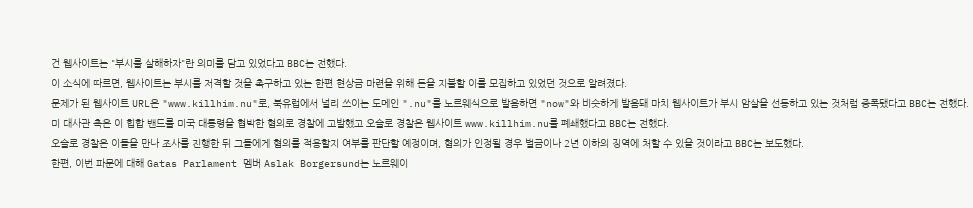건 웹사이트는 "부시를 살해하자"란 의미를 담고 있었다고 BBC는 전했다.
이 소식에 따르면, 웹사이트는 부시를 저격할 것을 촉구하고 있는 한편 현상금 마련을 위해 돈을 지불할 이를 모집하고 있었던 것으로 알려졌다.
문제가 된 웹사이트 URL은 "www.killhim.nu"로, 북유럽에서 널리 쓰이는 도메인 ".nu"를 노르웨식으로 발음하면 "now"와 비슷하게 발음돼 마치 웹사이트가 부시 암살을 선동하고 있는 것처럼 증폭됐다고 BBC는 전했다.
미 대사관 측은 이 힙합 밴드를 미국 대통령을 협박한 혐의로 경찰에 고발했고 오슬로 경찰은 웹사이트 www.killhim.nu를 폐쇄했다고 BBC는 전했다.
오슬로 경찰은 이들을 만나 조사를 진행한 뒤 그들에게 혐의를 적용할지 여부를 판단할 예정이며, 혐의가 인정될 경우 벌금이나 2년 이하의 징역에 처할 수 있을 것이라고 BBC는 보도했다.
한편, 이번 파문에 대해 Gatas Parlament 멤버 Aslak Borgersund는 노르웨이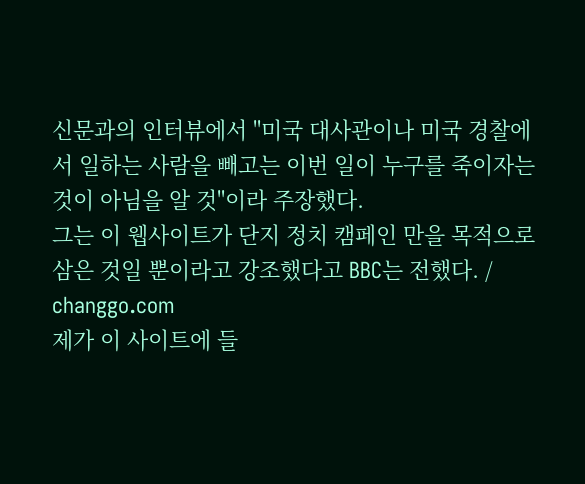신문과의 인터뷰에서 "미국 대사관이나 미국 경찰에서 일하는 사람을 빼고는 이번 일이 누구를 죽이자는 것이 아님을 알 것"이라 주장했다.
그는 이 웹사이트가 단지 정치 캠페인 만을 목적으로 삼은 것일 뿐이라고 강조했다고 BBC는 전했다. / changgo.com
제가 이 사이트에 들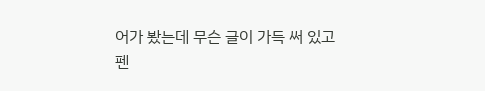어가 봤는데 무슨 글이 가득 써 있고 펜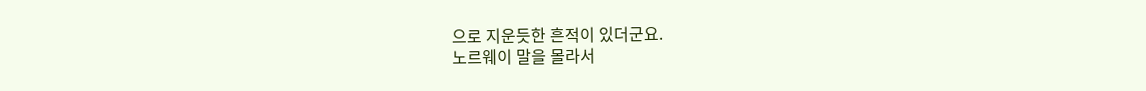으로 지운듯한 흔적이 있더군요.
노르웨이 말을 몰라서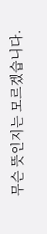무슨 뜻인지는 모르겠습니다.